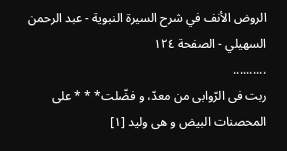الروض الأنف في شرح السيرة النبوية - عبد الرحمن السهيلي - الصفحة ١٢٤
..........
ربت فى الرّوابى من معدّ، و فضّلت* * * على المحصنات البيض و هى وليد [١]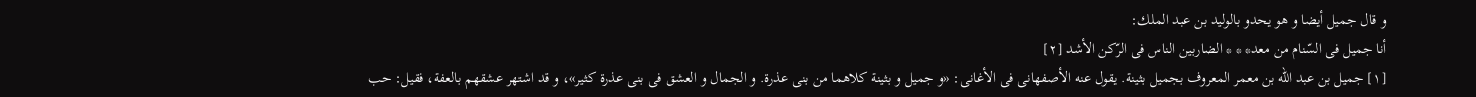و قال جميل أيضا و هو يحدو بالوليد بن عبد الملك:
أنا جميل فى السّنام من معد* * * الضاربين الناس فى الرّكن الأشد [٢]
[١] جميل بن عبد اللّه بن معمر المعروف بجميل بثينة. يقول عنه الأصفهانى فى الأغانى: «و جميل و بثينة كلاهما من بنى عذرة. و الجمال و العشق فى بنى عذرة كثير»، و قد اشتهر عشقهم بالعفة، فقيل: حب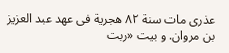عذرى مات سنة ٨٢ هجرية فى عهد عبد العزيز بن مروان. و بيت «ربت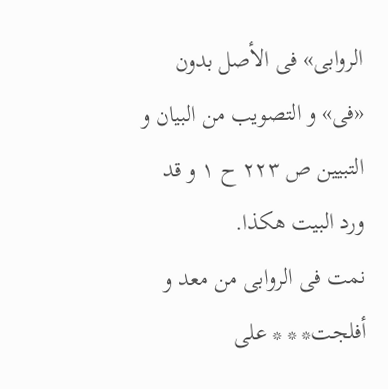الروابى» فى الأصل بدون «فى» و التصويب من البيان و التبيين ص ٢٢٣ ح ١ و قد ورد البيت هكذا.
نمت فى الروابى من معد و أفلجت* * * على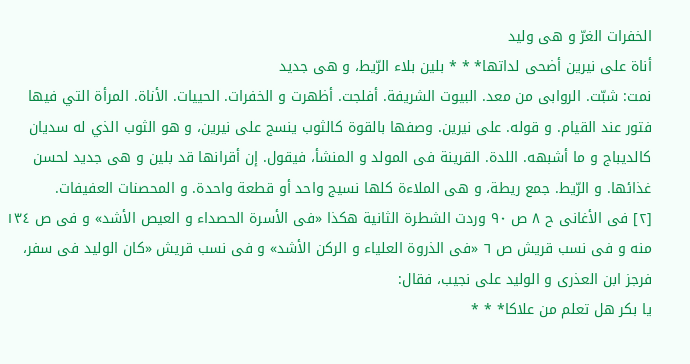الخفرات الغرّ و هى وليد
أناة على نيرين أضحى لداتها* * * بلين بلاء الرّيط، و هى جديد
نمت: شبّت. الروابى من معد. البيوت الشريفة. أفلجت. أظهرت و الخفرات. الحييات. الأناة. المرأة التي فيها فتور عند القيام. و قوله. على نيرين. وصفها بالقوة كالثوب ينسج على نيرين، و هو الثوب الذي له سديان كالديباج و ما أشبهه. اللدة. القرينة فى المولد و المنشأ، فيقول. إن أقرانها قد بلين و هى جديد لحسن غذائها. و الرّيط. جمع ريطة، و هى الملاءة كلها نسيج واحد أو قطعة واحدة. و المحصنات العفيفات.
[٢] فى الأغانى ح ٨ ص ٩٠ وردت الشطرة الثانية هكذا «فى الأسرة الحصداء و العيص الأشد» و فى ص ١٣٤ منه و فى نسب قريش ص ٦ «فى الذروة العلياء و الركن الأشد» و فى نسب قريش «كان الوليد فى سفر، فرجز ابن العذرى و الوليد على نجيب، فقال:
يا بكر هل تعلم من علاكا* * *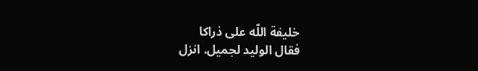خليفة اللّه على ذراكا
فقال الوليد لجميل. انزل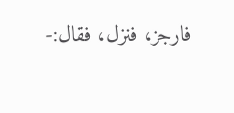فارجز، فنزل، فقال:-